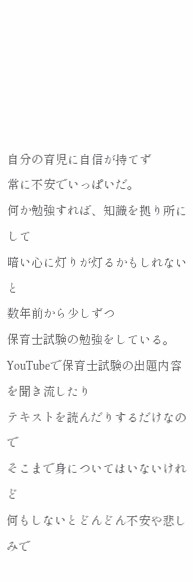自分の育児に自信が持てず
常に不安でいっぱいだ。
何か勉強すれば、知識を拠り所にして
暗い心に灯りが灯るかもしれないと
数年前から少しずつ
保育士試験の勉強をしている。
YouTubeで保育士試験の出題内容を聞き流したり
テキストを読んだりするだけなので
そこまで身についてはいないけれど
何もしないとどんどん不安や悲しみで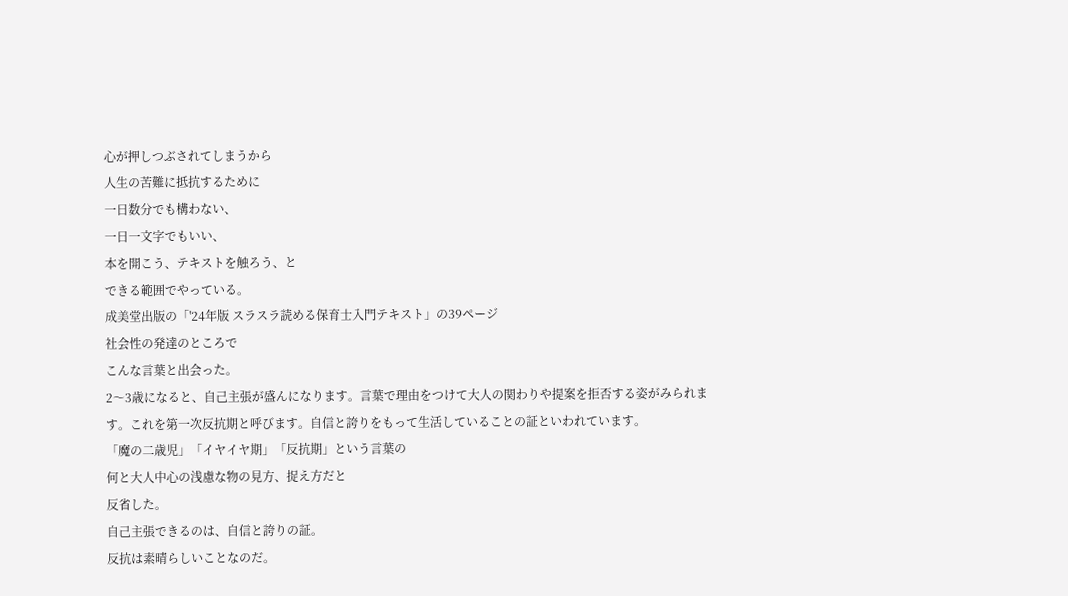心が押しつぶされてしまうから
人生の苦難に抵抗するために
一日数分でも構わない、
一日一文字でもいい、
本を開こう、テキストを触ろう、と
できる範囲でやっている。
成美堂出版の「'24年版 スラスラ読める保育士入門テキスト」の39ページ
社会性の発達のところで
こんな言葉と出会った。
2〜3歳になると、自己主張が盛んになります。言葉で理由をつけて大人の関わりや提案を拒否する姿がみられます。これを第一次反抗期と呼びます。自信と誇りをもって生活していることの証といわれています。
「魔の二歳児」「イヤイヤ期」「反抗期」という言葉の
何と大人中心の浅慮な物の見方、捉え方だと
反省した。
自己主張できるのは、自信と誇りの証。
反抗は素晴らしいことなのだ。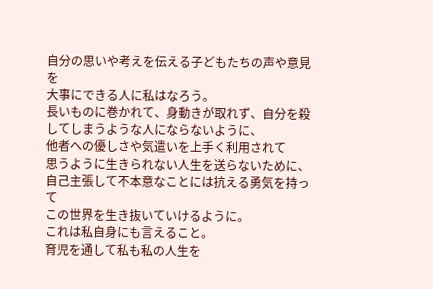自分の思いや考えを伝える子どもたちの声や意見を
大事にできる人に私はなろう。
長いものに巻かれて、身動きが取れず、自分を殺してしまうような人にならないように、
他者への優しさや気遣いを上手く利用されて
思うように生きられない人生を送らないために、
自己主張して不本意なことには抗える勇気を持って
この世界を生き抜いていけるように。
これは私自身にも言えること。
育児を通して私も私の人生を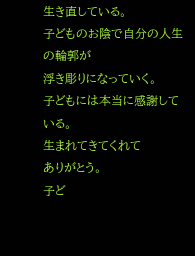生き直している。
子どものお陰で自分の人生の輪郭が
浮き彫りになっていく。
子どもには本当に感謝している。
生まれてきてくれて
ありがとう。
子ど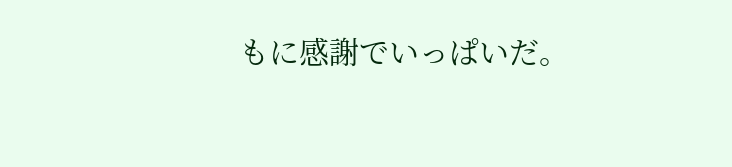もに感謝でいっぱいだ。